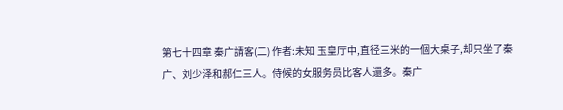第七十四章 秦广請客(二) 作者:未知 玉皇厅中,直径三米的一個大桌子,却只坐了秦广、刘少泽和郝仁三人。侍候的女服务员比客人還多。秦广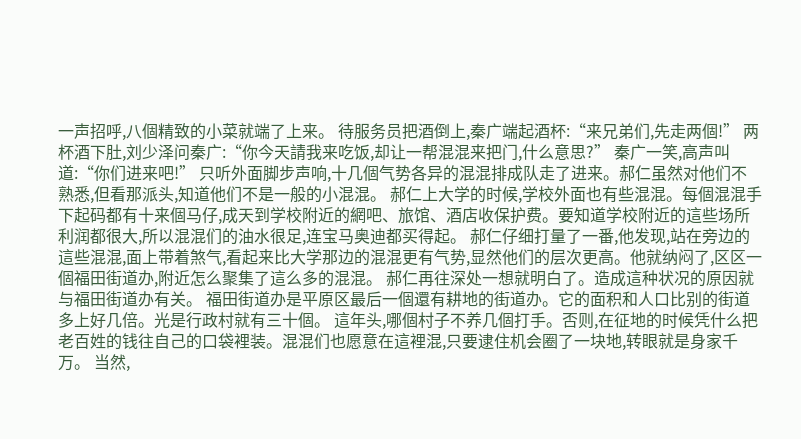一声招呼,八個精致的小菜就端了上来。 待服务员把酒倒上,秦广端起酒杯:“来兄弟们,先走两個!” 两杯酒下肚,刘少泽问秦广:“你今天請我来吃饭,却让一帮混混来把门,什么意思?” 秦广一笑,高声叫道:“你们进来吧!” 只听外面脚步声响,十几個气势各异的混混排成队走了进来。郝仁虽然对他们不熟悉,但看那派头,知道他们不是一般的小混混。 郝仁上大学的时候,学校外面也有些混混。每個混混手下起码都有十来個马仔,成天到学校附近的網吧、旅馆、酒店收保护费。要知道学校附近的這些场所利润都很大,所以混混们的油水很足,连宝马奥迪都买得起。 郝仁仔细打量了一番,他发现,站在旁边的這些混混,面上带着煞气,看起来比大学那边的混混更有气势,显然他们的层次更高。他就纳闷了,区区一個福田街道办,附近怎么聚集了這么多的混混。 郝仁再往深处一想就明白了。造成這种状况的原因就与福田街道办有关。 福田街道办是平原区最后一個還有耕地的街道办。它的面积和人口比别的街道多上好几倍。光是行政村就有三十個。 這年头,哪個村子不养几個打手。否则,在征地的时候凭什么把老百姓的钱往自己的口袋裡装。混混们也愿意在這裡混,只要逮住机会圈了一块地,转眼就是身家千万。 当然,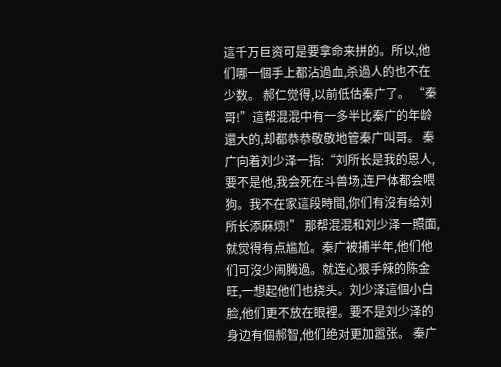這千万巨资可是要拿命来拼的。所以,他们哪一個手上都沾過血,杀過人的也不在少数。 郝仁觉得,以前低估秦广了。 “秦哥!”這帮混混中有一多半比秦广的年龄還大的,却都恭恭敬敬地管秦广叫哥。 秦广向着刘少泽一指:“刘所长是我的恩人,要不是他,我会死在斗兽场,连尸体都会喂狗。我不在家這段時間,你们有沒有给刘所长添麻烦!” 那帮混混和刘少泽一照面,就觉得有点尴尬。秦广被捕半年,他们他们可沒少闹腾過。就连心狠手辣的陈金旺,一想起他们也挠头。刘少泽這個小白脸,他们更不放在眼裡。要不是刘少泽的身边有個郝智,他们绝对更加嚣张。 秦广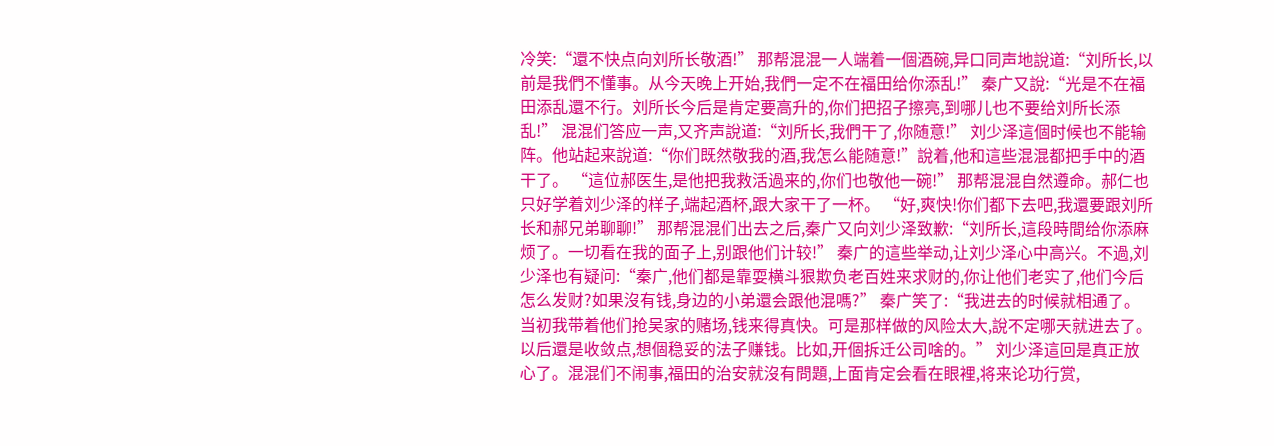冷笑:“還不快点向刘所长敬酒!” 那帮混混一人端着一個酒碗,异口同声地說道:“刘所长,以前是我們不懂事。从今天晚上开始,我們一定不在福田给你添乱!” 秦广又說:“光是不在福田添乱還不行。刘所长今后是肯定要高升的,你们把招子擦亮,到哪儿也不要给刘所长添乱!” 混混们答应一声,又齐声說道:“刘所长,我們干了,你随意!” 刘少泽這個时候也不能输阵。他站起来說道:“你们既然敬我的酒,我怎么能随意!”說着,他和這些混混都把手中的酒干了。 “這位郝医生,是他把我救活過来的,你们也敬他一碗!” 那帮混混自然遵命。郝仁也只好学着刘少泽的样子,端起酒杯,跟大家干了一杯。 “好,爽快!你们都下去吧,我還要跟刘所长和郝兄弟聊聊!” 那帮混混们出去之后,秦广又向刘少泽致歉:“刘所长,這段時間给你添麻烦了。一切看在我的面子上,别跟他们计较!” 秦广的這些举动,让刘少泽心中高兴。不過,刘少泽也有疑问:“秦广,他们都是靠耍横斗狠欺负老百姓来求财的,你让他们老实了,他们今后怎么发财?如果沒有钱,身边的小弟還会跟他混嗎?” 秦广笑了:“我进去的时候就相通了。当初我带着他们抢吴家的赌场,钱来得真快。可是那样做的风险太大,說不定哪天就进去了。以后還是收敛点,想個稳妥的法子赚钱。比如,开個拆迁公司啥的。” 刘少泽這回是真正放心了。混混们不闹事,福田的治安就沒有問題,上面肯定会看在眼裡,将来论功行赏,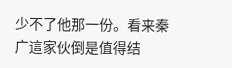少不了他那一份。看来秦广這家伙倒是值得结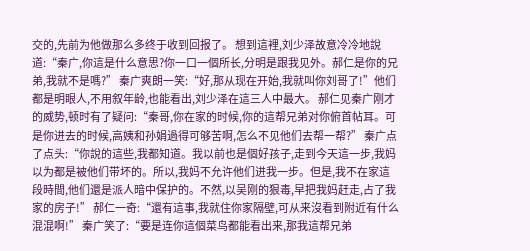交的,先前为他做那么多终于收到回报了。 想到這裡,刘少泽故意冷冷地說道:“秦广,你這是什么意思?你一口一個所长,分明是跟我见外。郝仁是你的兄弟,我就不是嗎?” 秦广爽朗一笑:“好,那从现在开始,我就叫你刘哥了!”他们都是明眼人,不用叙年龄,也能看出,刘少泽在這三人中最大。 郝仁见秦广刚才的威势,顿时有了疑问:“秦哥,你在家的时候,你的這帮兄弟对你俯首帖耳。可是你进去的时候,高姨和孙娟過得可够苦啊,怎么不见他们去帮一帮?” 秦广点了点头:“你說的這些,我都知道。我以前也是個好孩子,走到今天這一步,我妈以为都是被他们带坏的。所以,我妈不允许他们进我一步。但是,我不在家這段時間,他们還是派人暗中保护的。不然,以吴刚的狠毒,早把我妈赶走,占了我家的房子!” 郝仁一奇:“還有這事,我就住你家隔壁,可从来沒看到附近有什么混混啊!” 秦广笑了:“要是连你這個菜鸟都能看出来,那我這帮兄弟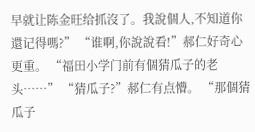早就让陈金旺给抓沒了。我說個人,不知道你還记得嗎?” “谁啊,你說說看!”郝仁好奇心更重。 “福田小学门前有個猜瓜子的老头……” “猜瓜子?”郝仁有点懵。 “那個猜瓜子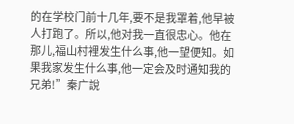的在学校门前十几年,要不是我罩着,他早被人打跑了。所以,他对我一直很忠心。他在那儿,福山村裡发生什么事,他一望便知。如果我家发生什么事,他一定会及时通知我的兄弟!”秦广說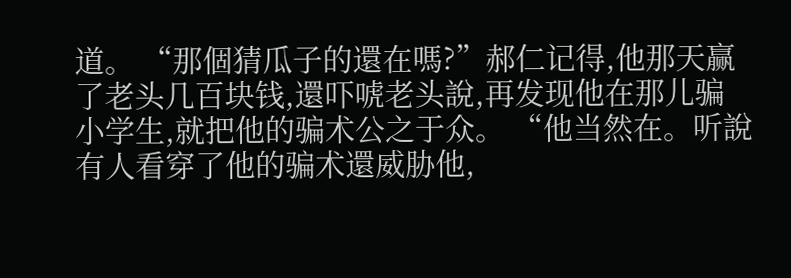道。 “那個猜瓜子的還在嗎?”郝仁记得,他那天赢了老头几百块钱,還吓唬老头說,再发现他在那儿骗小学生,就把他的骗术公之于众。 “他当然在。听說有人看穿了他的骗术還威胁他,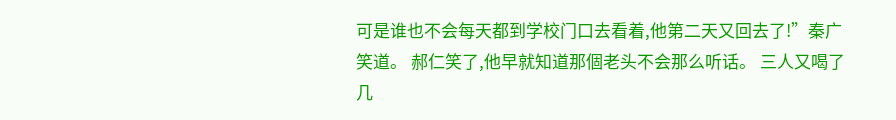可是谁也不会每天都到学校门口去看着,他第二天又回去了!”秦广笑道。 郝仁笑了,他早就知道那個老头不会那么听话。 三人又喝了几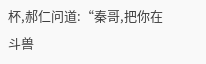杯,郝仁问道:“秦哥,把你在斗兽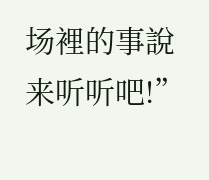场裡的事說来听听吧!”